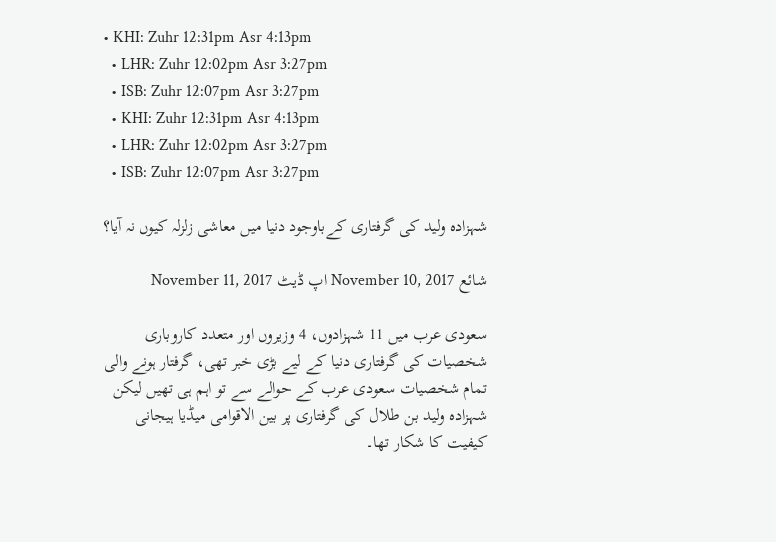• KHI: Zuhr 12:31pm Asr 4:13pm
  • LHR: Zuhr 12:02pm Asr 3:27pm
  • ISB: Zuhr 12:07pm Asr 3:27pm
  • KHI: Zuhr 12:31pm Asr 4:13pm
  • LHR: Zuhr 12:02pm Asr 3:27pm
  • ISB: Zuhr 12:07pm Asr 3:27pm

شہزادہ ولید کی گرفتاری کےباوجود دنیا میں معاشی زلزلہ کیوں نہ آیا؟

شائع November 10, 2017 اپ ڈیٹ November 11, 2017

سعودی عرب میں 11 شہزادوں، 4 وزیروں اور متعدد کاروباری شخصیات کی گرفتاری دنیا کے لیے بڑی خبر تھی، گرفتار ہونے والی تمام شخصیات سعودی عرب کے حوالے سے تو اہم ہی تھیں لیکن شہزادہ ولید بن طلال کی گرفتاری پر بین الاقوامی میڈیا ہیجانی کیفیت کا شکار تھا۔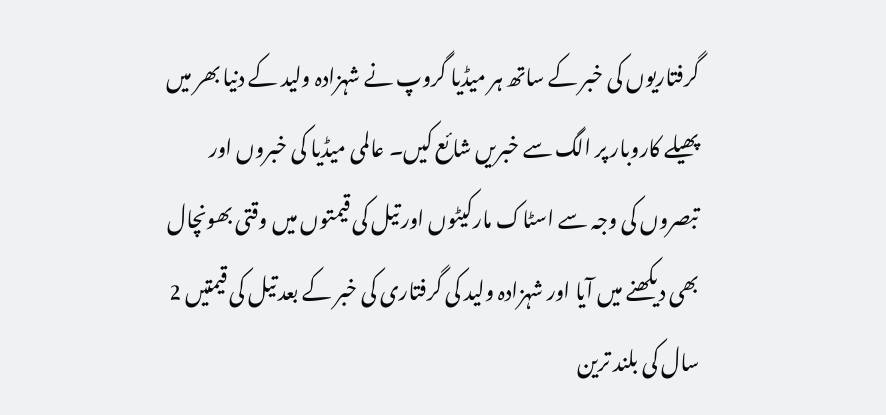گرفتاریوں کی خبر کے ساتھ ہر میڈیا گروپ نے شہزادہ ولید کے دنیا بھر میں پھیلے کاروبار پر الگ سے خبریں شائع کیں۔ عالمی میڈیا کی خبروں اور تبصروں کی وجہ سے اسٹاک مارکیٹوں اور تیل کی قیمتوں میں وقتی بھونچال بھی دیکھنے میں آیا اور شہزادہ ولید کی گرفتاری کی خبر کے بعد تیل کی قیمتیں 2 سال کی بلند ترین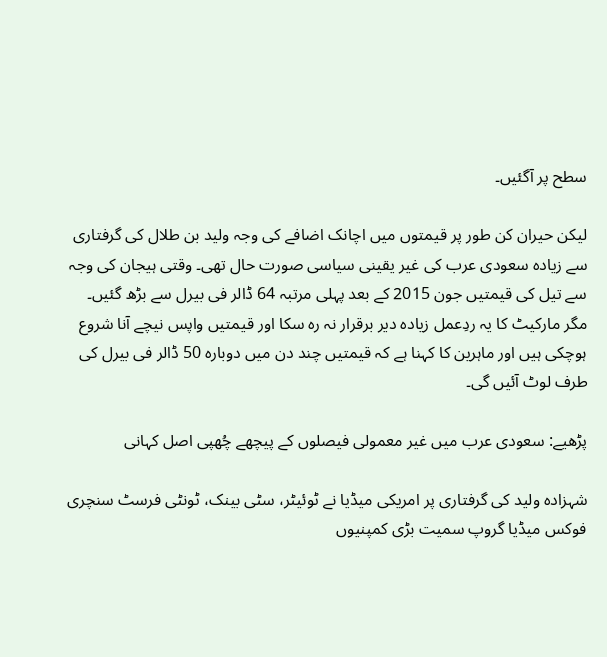سطح پر آگئیں۔

لیکن حیران کن طور پر قیمتوں میں اچانک اضافے کی وجہ ولید بن طلال کی گرفتاری سے زیادہ سعودی عرب کی غیر یقینی سیاسی صورت حال تھی۔ وقتی ہیجان کی وجہ سے تیل کی قیمتیں جون 2015 کے بعد پہلی مرتبہ 64 ڈالر فی بیرل سے بڑھ گئیں۔ مگر مارکیٹ کا یہ ردِعمل زیادہ دیر برقرار نہ رہ سکا اور قیمتیں واپس نیچے آنا شروع ہوچکی ہیں اور ماہرین کا کہنا ہے کہ قیمتیں چند دن میں دوبارہ 50 ڈالر فی بیرل کی طرف لوٹ آئیں گی۔

پڑھیے: سعودی عرب میں غیر معمولی فیصلوں کے پیچھے چُھپی اصل کہانی

شہزادہ ولید کی گرفتاری پر امریکی میڈیا نے ٹوئیٹر، سٹی بینک، ٹونٹی فرسٹ سنچری فوکس میڈیا گروپ سمیت بڑی کمپنیوں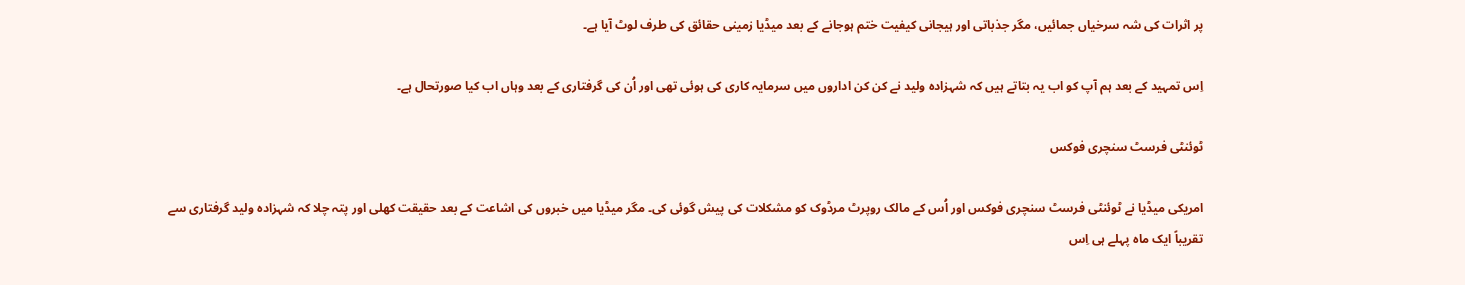پر اثرات کی شہ سرخیاں جمائیں، مگر جذباتی اور ہیجانی کیفیت ختم ہوجانے کے بعد میڈیا زمینی حقائق کی طرف لوٹ آیا ہے۔

اِس تمہید کے بعد ہم آپ کو اب یہ بتاتے ہیں کہ شہزادہ ولید نے کن کن اداروں میں سرمایہ کاری کی ہوئی تھی اور اُن کی گرفتاری کے بعد وہاں اب کیا صورتحال ہے۔

ٹوئنٹی فرسٹ سنچری فوکس

امریکی میڈیا نے ٹوئنٹی فرسٹ سنچری فوکس اور اُس کے مالک روپرٹ مرڈوک کو مشکلات کی پیش گوئی کی۔ مگر میڈیا میں خبروں کی اشاعت کے بعد حقیقت کھلی اور پتہ چلا کہ شہزادہ ولید گرفتاری سے تقریباً ایک ماہ پہلے ہی اِس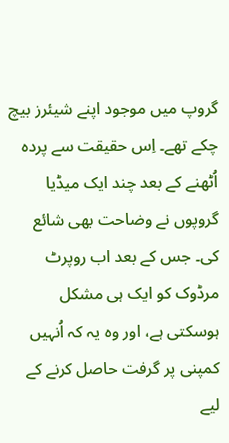گروپ میں موجود اپنے شیئرز بیچ چکے تھے۔ اِس حقیقت سے پردہ اُٹھنے کے بعد چند ایک میڈیا گروپوں نے وضاحت بھی شائع کی۔ جس کے بعد اب روپرٹ مرڈوک کو ایک ہی مشکل ہوسکتی ہے، اور وہ یہ کہ اُنہیں کمپنی پر گرفت حاصل کرنے کے لیے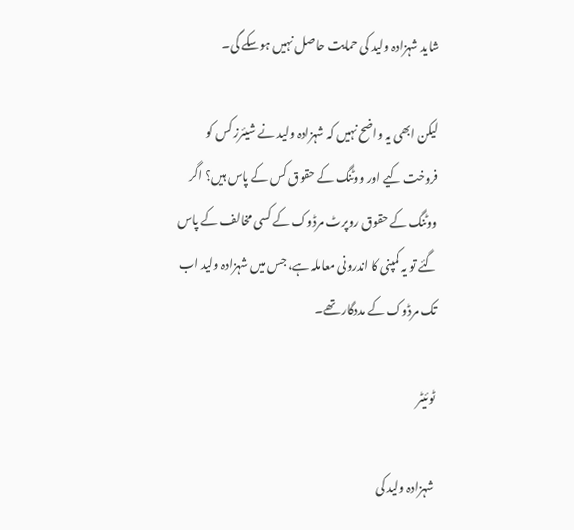شاید شہزادہ ولید کی حمایت حاصل نہیں ہوسکے گی۔

لیکن ابھی یہ واضح نہیں کہ شہزادہ ولید نے شیئرز کس کو فروخت کیے اور ووٹنگ کے حقوق کس کے پاس ہیں؟ اگر ووٹنگ کے حقوق روپرٹ مرڈوک کے کسی مخالف کے پاس گئے تو یہ کمپنی کا اندرونی معاملہ ہے، جس میں شہزادہ ولید اب تک مرڈوک کے مددگار تھے۔

ٹوئیٹر

شہزادہ ولید کی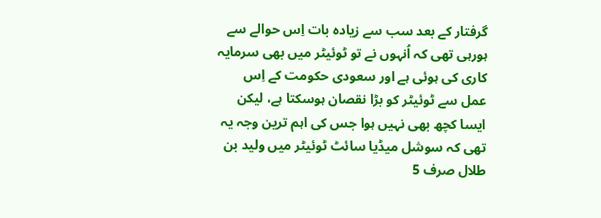گرفتار کے بعد سب سے زیادہ بات اِس حوالے سے ہورہی تھی کہ اُنہوں نے تو ٹوئیٹر میں بھی سرمایہ کاری کی ہوئی ہے اور سعودی حکومت کے اِس عمل سے ٹوئیٹر کو بڑا نقصان ہوسکتا ہے، لیکن ایسا کچھ بھی نہیں ہوا جس کی اہم ترین وجہ یہ تھی کہ سوشل میڈیا سائٹ ٹوئیٹر میں ولید بن طلال صرف 5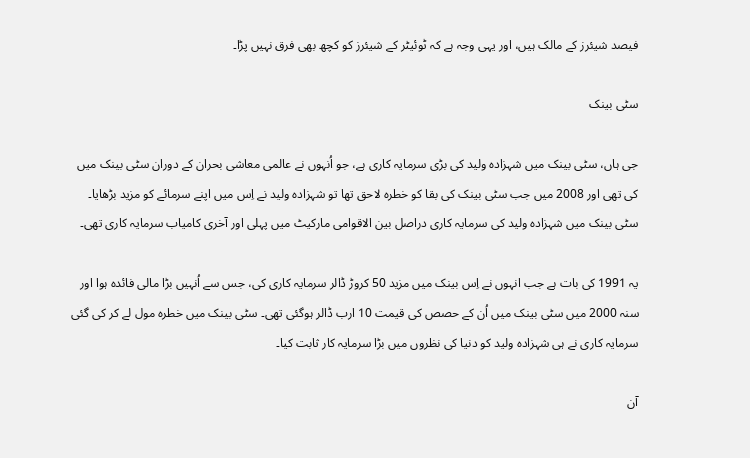فیصد شیئرز کے مالک ہیں، اور یہی وجہ ہے کہ ٹوئیٹر کے شیئرز کو کچھ بھی فرق نہیں پڑا۔

سٹی بینک

جی ہاں، سٹی بینک میں شہزادہ ولید کی بڑی سرمایہ کاری ہے، جو اُنہوں نے عالمی معاشی بحران کے دوران سٹی بینک میں کی تھی اور 2008 میں جب سٹی بینک کی بقا کو خطرہ لاحق تھا تو شہزادہ ولید نے اِس میں اپنے سرمائے کو مزید بڑھایا۔ سٹی بینک میں شہزادہ ولید کی سرمایہ کاری دراصل بین الاقوامی مارکیٹ میں پہلی اور آخری کامیاب سرمایہ کاری تھی۔

یہ 1991 کی بات ہے جب انہوں نے اِس بینک میں مزید 50 کروڑ ڈالر سرمایہ کاری کی، جس سے اُنہیں بڑا مالی فائدہ ہوا اور سنہ 2000 میں سٹی بینک میں اُن کے حصص کی قیمت 10 ارب ڈالر ہوگئی تھی۔ سٹی بینک میں خطرہ مول لے کر کی گئی سرمایہ کاری نے ہی شہزادہ ولید کو دنیا کی نظروں میں بڑا سرمایہ کار ثابت کیا۔

آن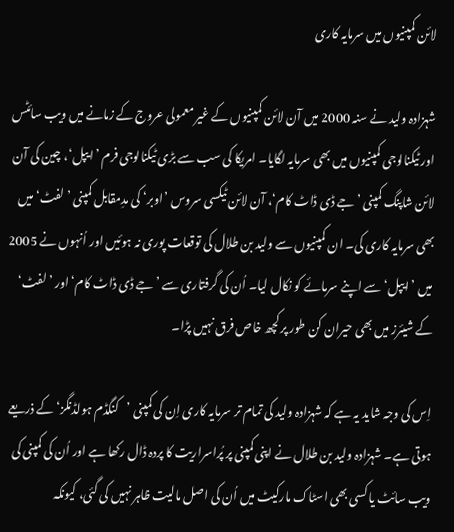لائن کمپنیوں میں سرمایہ کاری

شہزادہ ولید نے سنہ 2000 میں آن لائن کمپنیوں کے غیر معمولی عروج کے زمانے میں ویب سائٹس اور ٹیکنالوجی کمپنیوں میں بھی سرمایہ لگایا۔ امریکا کی سب سے بڑی ٹیکنالوجی فرم ’ایپل‘، چین کی آن لائن شاپنگ کمپنی ’جے ڈی ڈاٹ کام‘، آن لائن ٹیکسی سروس ’اوبر‘ کی مدِمقابل کمپنی ’لفٹ‘ میں بھی سرمایہ کاری کی۔ ان کمپنیوں سے ولید بن طلال کی توقعات پوری نہ ہوئیں اور اُنہوں نے 2005 میں ’ایپل‘ سے اپنے سرمائے کو نکال لیا۔ اُن کی گرفتاری سے ’جے ڈی ڈاٹ کام‘ اور ’لفٹ‘ کے شیئرز میں بھی حیران کن طور پر کچھ خاص فرق نہیں پڑا۔

اِس کی وجہ شاید یہ ہے کہ شہزادہ ولید کی تمام تر سرمایہ کاری اِن کی کمپنی ’کنگڈم ہولڈنگز‘ کے ذریعے ہوتی ہے۔ شہزادہ ولید بن طلال نے اپنی کمپنی پر پُراسراریت کا پردہ ڈال رکھا ہے اور اُن کی کمپنی کی ویب سائٹ یا کسی بھی اسٹاک مارکیٹ میں اُن کی اصل مالیت ظاہر نہیں کی گئی، کیونکہ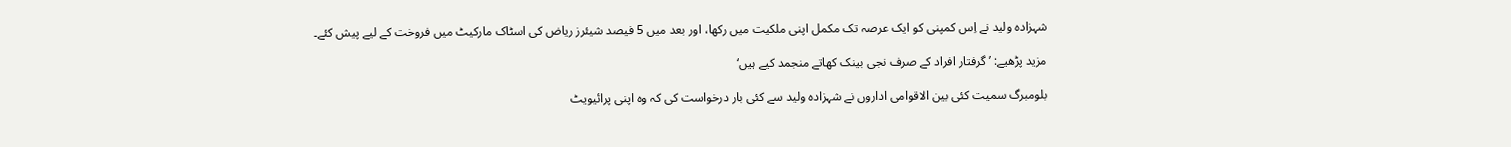شہزادہ ولید نے اِس کمپنی کو ایک عرصہ تک مکمل اپنی ملکیت میں رکھا، اور بعد میں 5 فیصد شیئرز ریاض کی اسٹاک مارکیٹ میں فروخت کے لیے پیش کئے۔

مزید پڑھیے: ’گرفتار افراد کے صرف نجی بینک کھاتے منجمد کیے ہیں‘

بلومبرگ سمیت کئی بین الاقوامی اداروں نے شہزادہ ولید سے کئی بار درخواست کی کہ وہ اپنی پرائیویٹ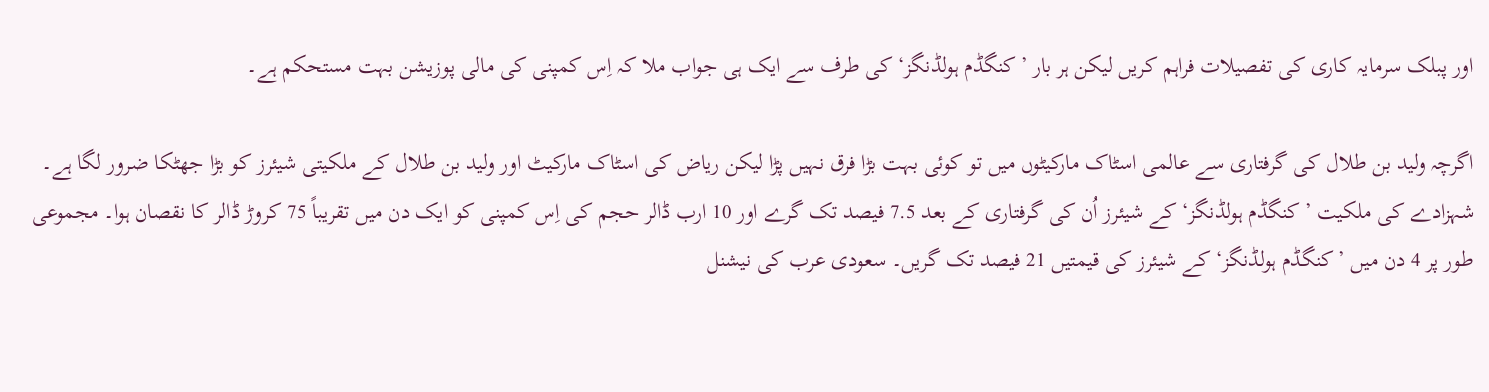اور پبلک سرمایہ کاری کی تفصیلات فراہم کریں لیکن ہر بار ’کنگڈم ہولڈنگز‘ کی طرف سے ایک ہی جواب ملا کہ اِس کمپنی کی مالی پوزیشن بہت مستحکم ہے۔

اگرچہ ولید بن طلال کی گرفتاری سے عالمی اسٹاک مارکیٹوں میں تو کوئی بہت بڑا فرق نہیں پڑا لیکن ریاض کی اسٹاک مارکیٹ اور ولید بن طلال کے ملکیتی شیئرز کو بڑا جھٹکا ضرور لگا ہے۔ شہزادے کی ملکیت ’کنگڈم ہولڈنگز‘ کے شیئرز اُن کی گرفتاری کے بعد 7.5 فیصد تک گرے اور 10 ارب ڈالر حجم کی اِس کمپنی کو ایک دن میں تقریباً 75 کروڑ ڈالر کا نقصان ہوا۔ مجموعی طور پر 4 دن میں ’کنگڈم ہولڈنگز‘ کے شیئرز کی قیمتیں 21 فیصد تک گریں۔ سعودی عرب کی نیشنل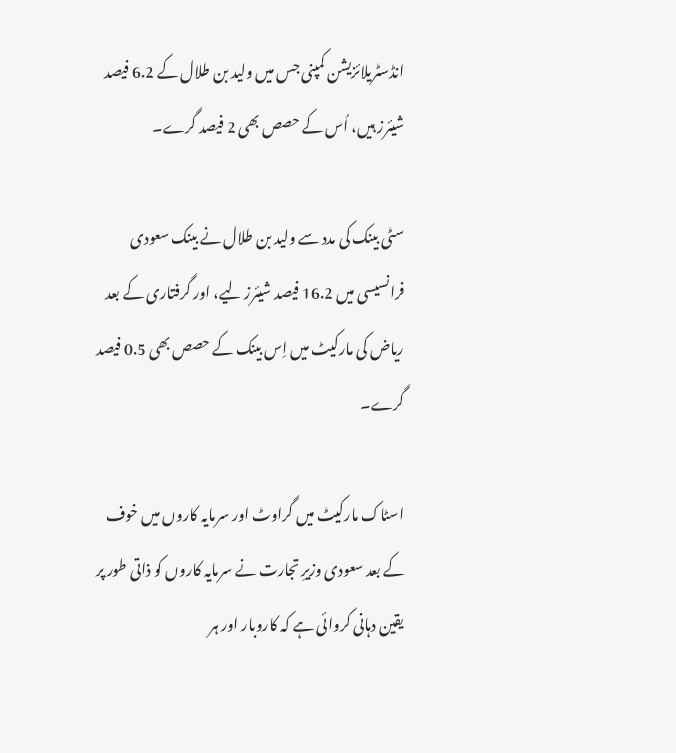انڈسٹریلائزیشن کمپنی جس میں ولید بن طلال کے 6.2 فیصد شیئرز ہیں، اُس کے حصص بھی 2 فیصد گرے۔

سٹی بینک کی مدد سے ولید بن طلال نے بینک سعودی فرانسیسی میں 16.2 فیصد شیئرز لیے، اور گرفتاری کے بعد ریاض کی مارکیٹ میں اِس بینک کے حصص بھی 0.5 فیصد گرے۔

اسٹاک مارکیٹ میں گراوٹ اور سرمایہ کاروں میں خوف کے بعد سعودی وزیرِ تجارت نے سرمایہ کاروں کو ذاتی طور پر یقین دہانی کروائی ہے کہ کاروبار اور ہر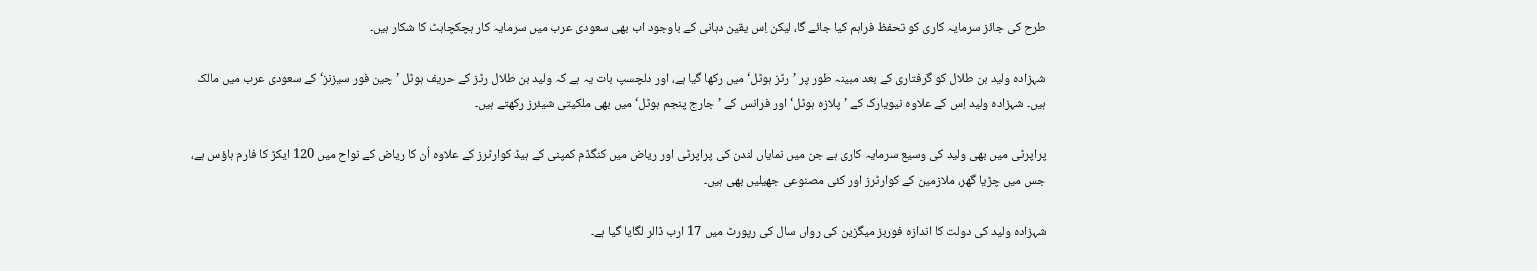طرح کی جائز سرمایہ کاری کو تحفظ فراہم کیا جائے گا، لیکن اِس یقین دہانی کے باوجود اب بھی سعودی عرب میں سرمایہ کار ہچکچاہٹ کا شکار ہیں۔

شہزادہ ولید بن طلال کو گرفتاری کے بعد مبینہ طور پر ’رٹز ہوٹل‘ میں رکھا گیا ہے، اور دلچسپ بات یہ ہے کہ ولید بن طلال رٹز کے حریف ہوٹل ’چین فور سیزنز‘ کے سعودی عرب میں مالک ہیں۔ شہزادہ ولید اِس کے علاوہ نیویارک کے ’پلازہ ہوٹل‘ اور فرانس کے ’جارج پنجم ہوٹل‘ میں بھی ملکیتی شیئرز رکھتے ہیں۔

پراپرٹی میں بھی ولید کی وسیع سرمایہ کاری ہے جن میں نمایاں لندن کی پراپرٹی اور ریاض میں کنگڈم کمپنی کے ہیڈ کوارٹرز کے علاوہ اُن کا ریاض کے نواح میں 120 ایکڑ کا فارم ہاؤس ہے، جس میں چڑیا گھر، ملازمین کے کوارٹرز اور کئی مصنوعی جھیلیں بھی ہیں۔

شہزادہ ولید کی دولت کا اندازہ فوربز میگزین کی رواں سال کی رپورٹ میں 17 ارب ڈالر لگایا گیا ہے۔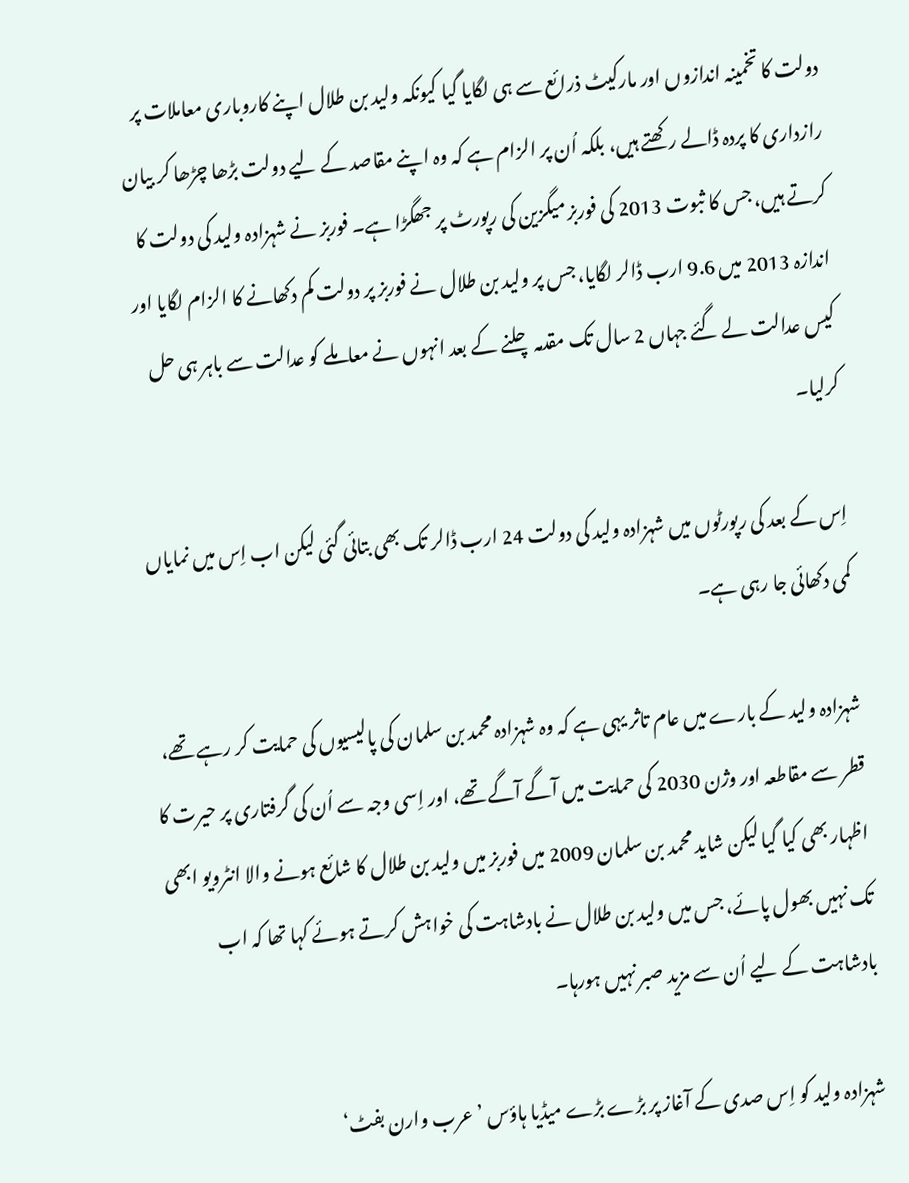دولت کا تخمینہ اندازوں اور مارکیٹ ذرائع سے ہی لگایا گیا کیونکہ ولید بن طلال اپنے کاروباری معاملات پر رازداری کا پردہ ڈالے رکھتے ہیں، بلکہ اُن پر الزام ہے کہ وہ اپنے مقاصد کے لیے دولت بڑھا چڑھا کر بیان کرتے ہیں، جس کا ثبوت 2013 کی فوربز میگزین کی رپورٹ پر جھگڑا ہے۔ فوربز نے شہزادہ ولید کی دولت کا اندازہ 2013 میں 9.6 ارب ڈالر لگایا، جس پر ولید بن طلال نے فوربز پر دولت کم دکھانے کا الزام لگایا اور کیس عدالت لے گئے جہاں 2 سال تک مقدمہ چلنے کے بعد انہوں نے معاملے کو عدالت سے باہر ہی حل کرلیا۔

اِس کے بعد کی رپورٹوں میں شہزادہ ولید کی دولت 24 ارب ڈالر تک بھی بتائی گئی لیکن اب اِس میں نمایاں کمی دکھائی جا رہی ہے۔

شہزادہ ولید کے بارے میں عام تاثر یہی ہے کہ وہ شہزادہ محمد بن سلمان کی پالیسیوں کی حمایت کر رہے تھے، قطر سے مقاطعہ اور وژن 2030 کی حمایت میں آگے آگے تھے، اور اِسی وجہ سے اُن کی گرفتاری پر حیرت کا اظہار بھی کیا گیا لیکن شاید محمد بن سلمان 2009 میں فوربز میں ولید بن طلال کا شائع ہونے والا انٹرویو ابھی تک نہیں بھول پائے، جس میں ولید بن طلال نے بادشاہت کی خواہش کرتے ہوئے کہا تھا کہ اب بادشاہت کے لیے اُن سے مزید صبر نہیں ہورہا۔

شہزادہ ولید کو اِس صدی کے آغاز پر بڑے بڑے میڈیا ہاؤس ’عرب وارن بفٹ‘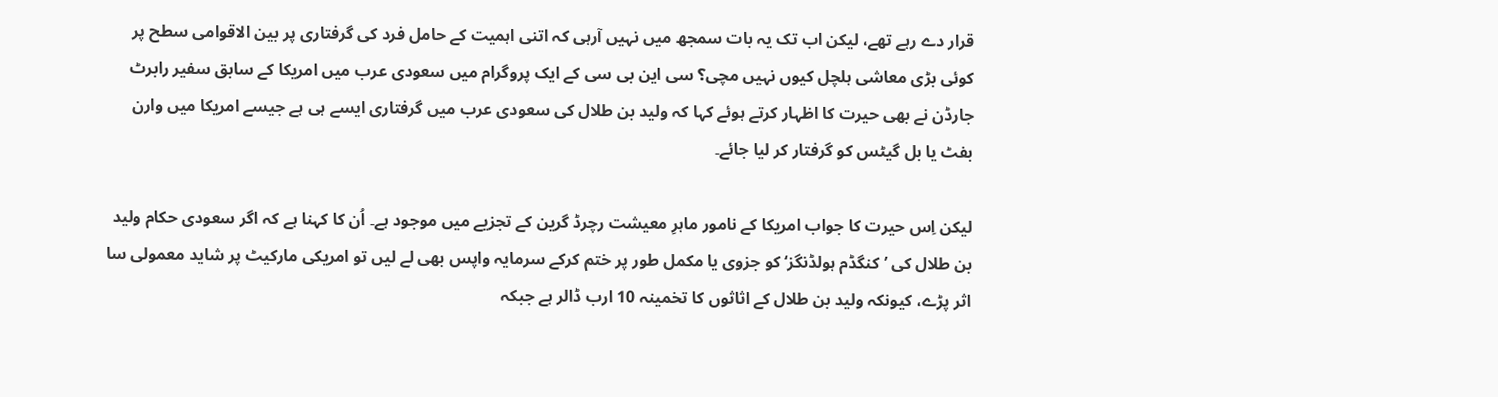قرار دے رہے تھے، لیکن اب تک یہ بات سمجھ میں نہیں آرہی کہ اتنی اہمیت کے حامل فرد کی گرفتاری پر بین الاقوامی سطح پر کوئی بڑی معاشی ہلچل کیوں نہیں مچی؟ سی این بی سی کے ایک پروگرام میں سعودی عرب میں امریکا کے سابق سفیر رابرٹ جارڈن نے بھی حیرت کا اظہار کرتے ہوئے کہا کہ ولید بن طلال کی سعودی عرب میں گرفتاری ایسے ہی ہے جیسے امریکا میں وارن بفٹ یا بل گیٹس کو گرفتار کر لیا جائے۔

لیکن اِس حیرت کا جواب امریکا کے نامور ماہرِ معیشت رچرڈ گرین کے تجزیے میں موجود ہے۔ اُن کا کہنا ہے کہ اگر سعودی حکام ولید بن طلال کی ’کنگڈم ہولڈنگز‘ کو جزوی یا مکمل طور پر ختم کرکے سرمایہ واپس بھی لے لیں تو امریکی مارکیٹ پر شاید معمولی سا اثر پڑے، کیونکہ ولید بن طلال کے اثاثوں کا تخمینہ 10 ارب ڈالر ہے جبکہ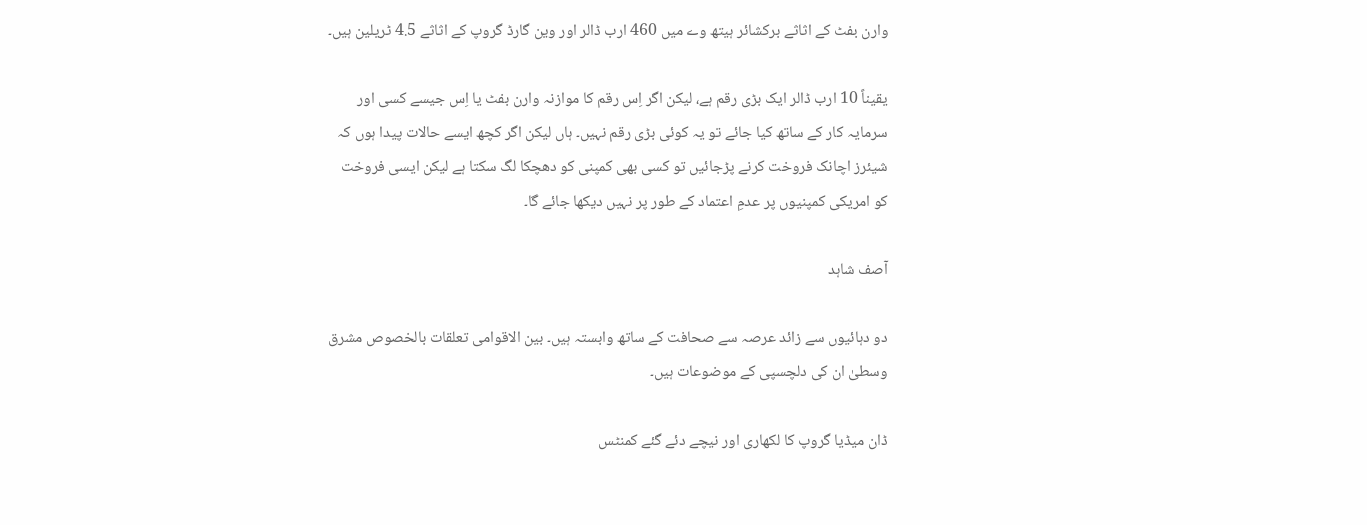وارن بفٹ کے اثاثے برکشائر ہیتھ وے میں 460 ارب ڈالر اور وین گارڈ گروپ کے اثاثے 4.5 ٹریلین ہیں۔

یقیناً 10 ارب ڈالر ایک بڑی رقم ہے، لیکن اگر اِس رقم کا موازنہ وارن بفٹ یا اِس جیسے کسی اور سرمایہ کار کے ساتھ کیا جائے تو یہ کوئی بڑی رقم نہیں۔ ہاں لیکن اگر کچھ ایسے حالات پیدا ہوں کہ شیئرز اچانک فروخت کرنے پڑجائیں تو کسی بھی کمپنی کو دھچکا لگ سکتا ہے لیکن ایسی فروخت کو امریکی کمپنیوں پر عدمِ اعتماد کے طور پر نہیں دیکھا جائے گا۔

آصف شاہد

دو دہائیوں سے زائد عرصہ سے صحافت کے ساتھ وابستہ ہیں۔ بین الاقوامی تعلقات بالخصوص مشرق وسطیٰ ان کی دلچسپی کے موضوعات ہیں۔

ڈان میڈیا گروپ کا لکھاری اور نیچے دئے گئے کمنٹس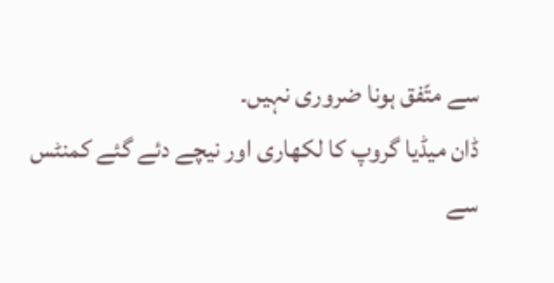سے متّفق ہونا ضروری نہیں۔
ڈان میڈیا گروپ کا لکھاری اور نیچے دئے گئے کمنٹس سے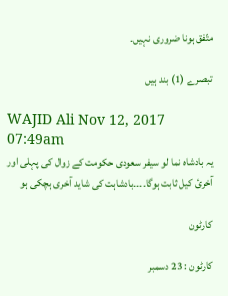متّفق ہونا ضروری نہیں۔

تبصرے (1) بند ہیں

WAJID Ali Nov 12, 2017 07:49am
یہ بادشاہ نما لو سیفر سعودی حکومت کے زوال کی پہلی اور آخرئ کیل ثابت ہوگا۔۔۔۔بادشاہت کی شاید آخری ہچکی ہو

کارٹون

کارٹون : 23 دسمبر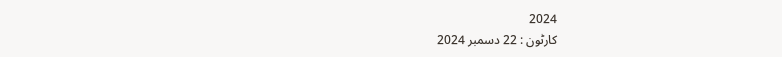2024
کارٹون : 22 دسمبر 2024